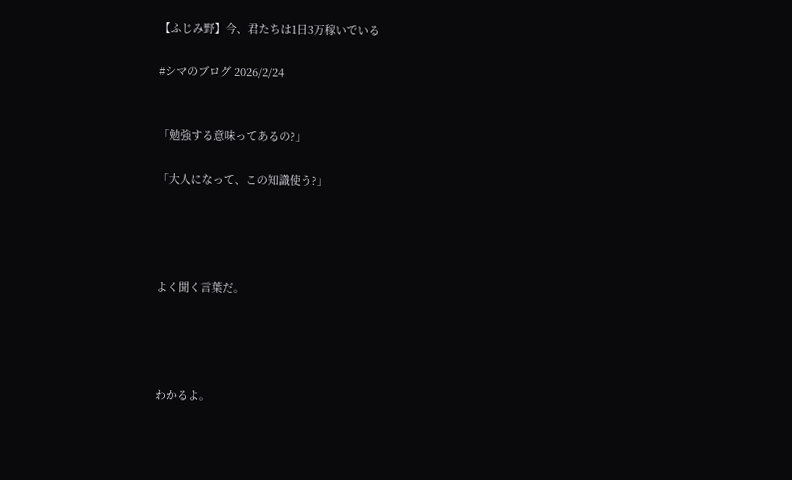【ふじみ野】今、君たちは1日3万稼いでいる

#シマのブログ 2026/2/24


「勉強する意味ってあるの?」

「大人になって、この知識使う?」




よく聞く言葉だ。




わかるよ。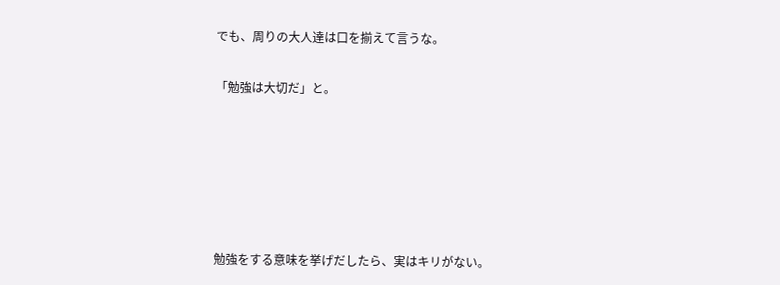でも、周りの大人達は口を揃えて言うな。


「勉強は大切だ」と。









勉強をする意味を挙げだしたら、実はキリがない。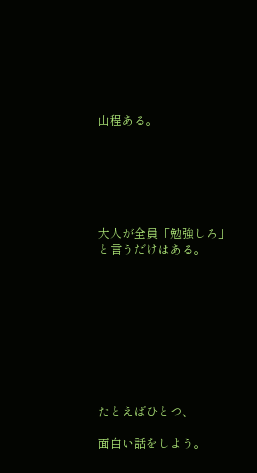山程ある。






大人が全員「勉強しろ」と言うだけはある。









たとえばひとつ、

面白い話をしよう。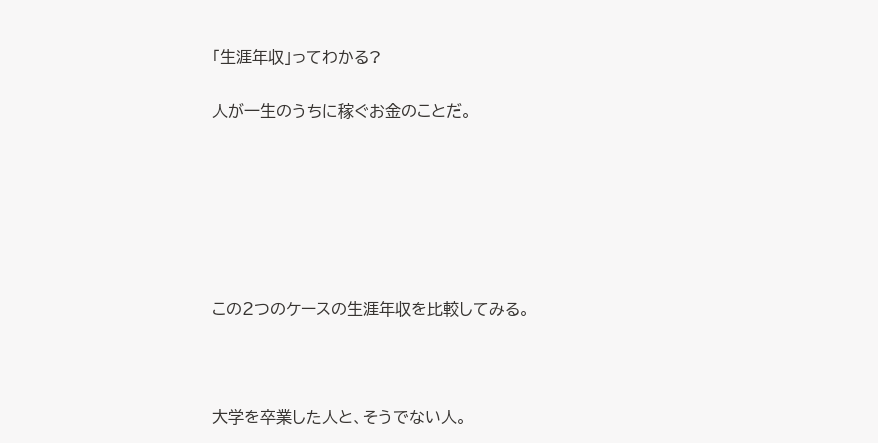「生涯年収」ってわかる?


人が一生のうちに稼ぐお金のことだ。










この2つのケースの生涯年収を比較してみる。





大学を卒業した人と、そうでない人。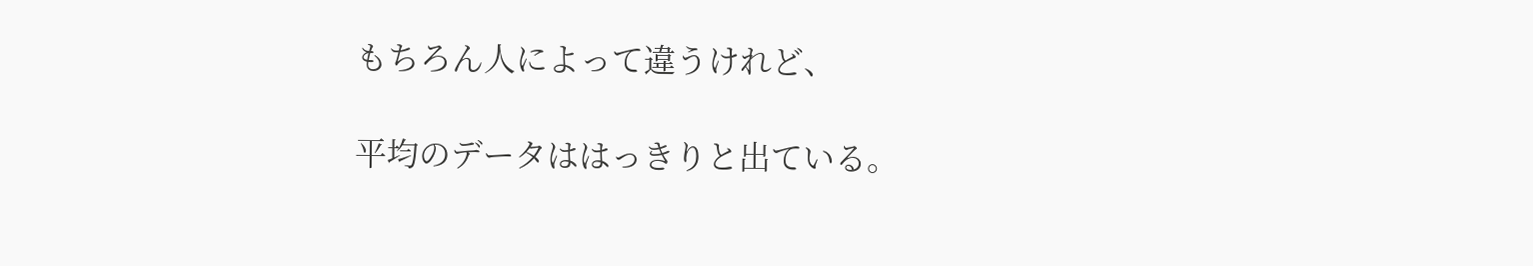もちろん人によって違うけれど、

平均のデータははっきりと出ている。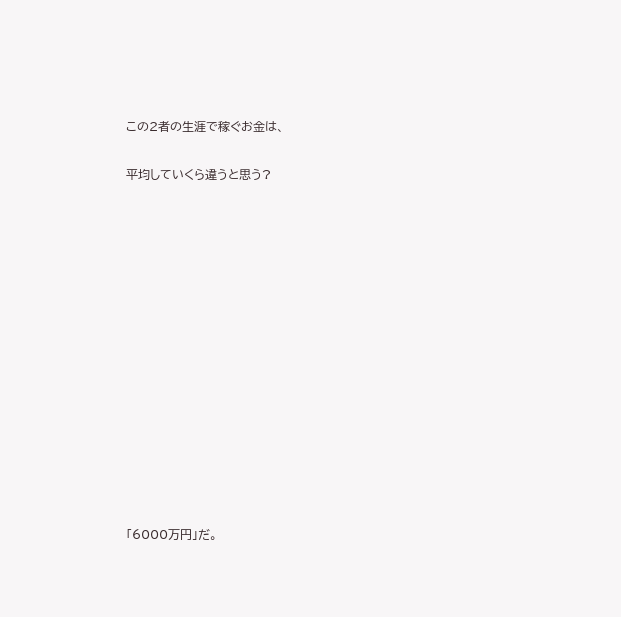この2者の生涯で稼ぐお金は、

平均していくら違うと思う?














「6000万円」だ。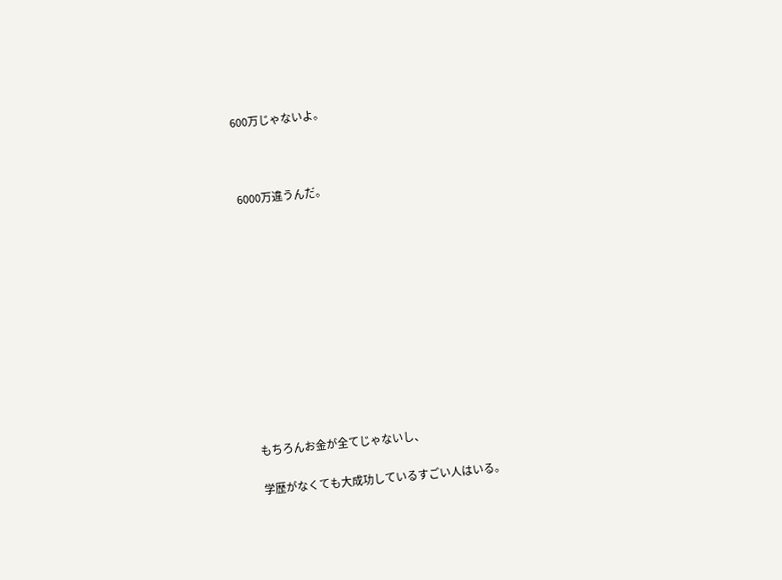600万じゃないよ。



6000万違うんだ。












もちろんお金が全てじゃないし、

学歴がなくても大成功しているすごい人はいる。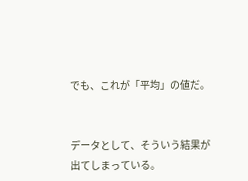でも、これが「平均」の値だ。


データとして、そういう結果が出てしまっている。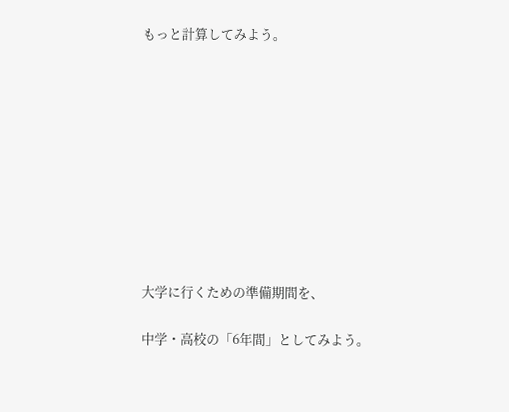もっと計算してみよう。










大学に行くための準備期間を、

中学・高校の「6年間」としてみよう。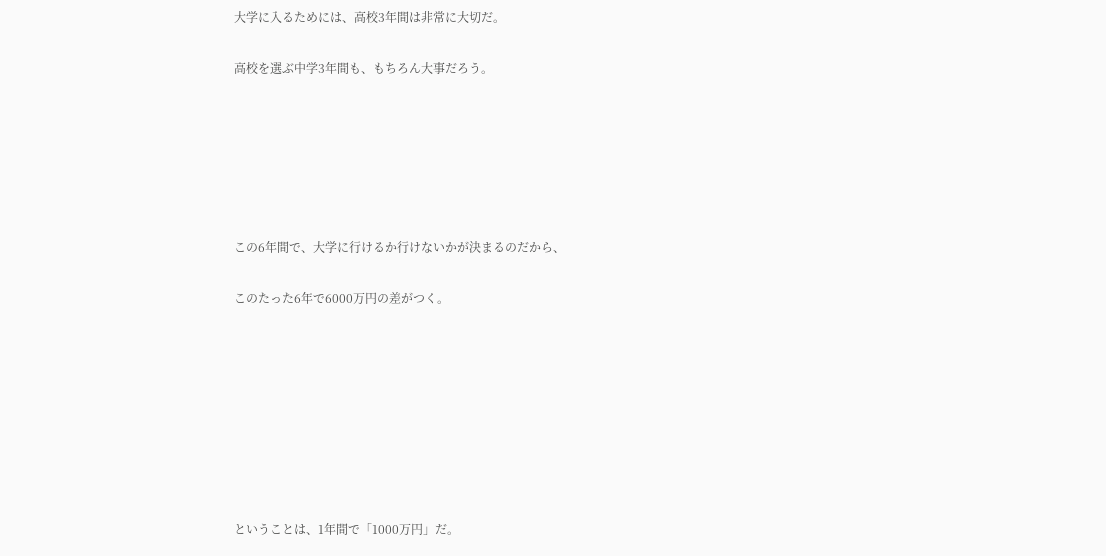大学に入るためには、高校3年間は非常に大切だ。

高校を選ぶ中学3年間も、もちろん大事だろう。






この6年間で、大学に行けるか行けないかが決まるのだから、

このたった6年で6000万円の差がつく。








ということは、1年間で「1000万円」だ。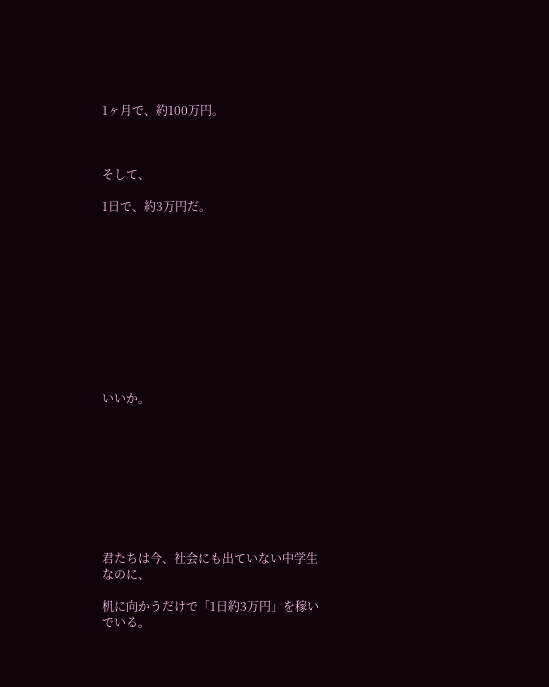1ヶ月で、約100万円。



そして、

1日で、約3万円だ。











いいか。









君たちは今、社会にも出ていない中学生なのに、

机に向かうだけで「1日約3万円」を稼いでいる。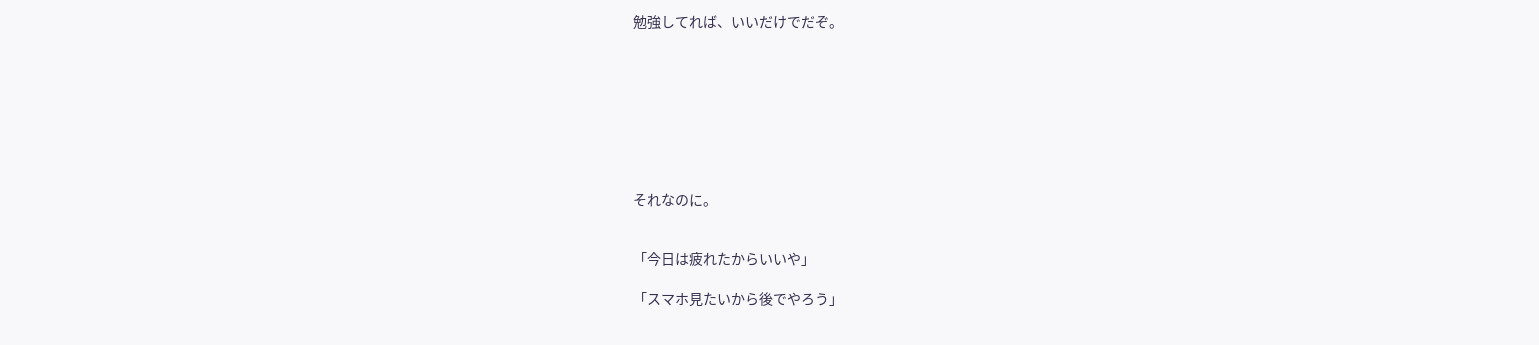勉強してれば、いいだけでだぞ。








それなのに。


「今日は疲れたからいいや」

「スマホ見たいから後でやろう」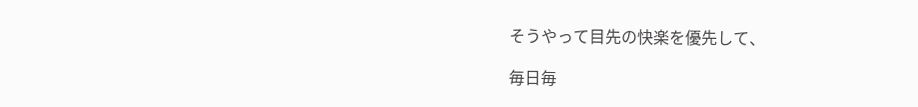そうやって目先の快楽を優先して、

毎日毎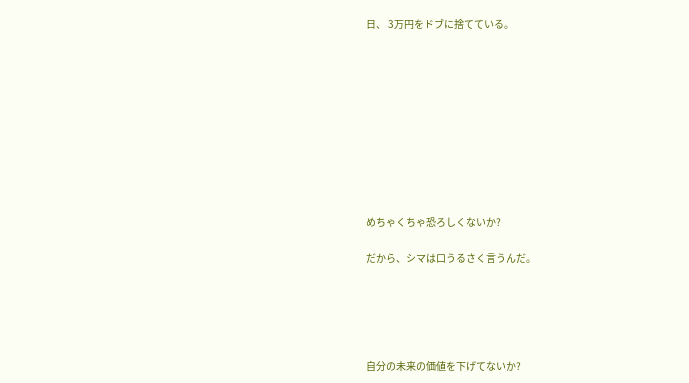日、 3万円をドブに捨てている。










めちゃくちゃ恐ろしくないか?

だから、シマは口うるさく言うんだ。





自分の未来の価値を下げてないか?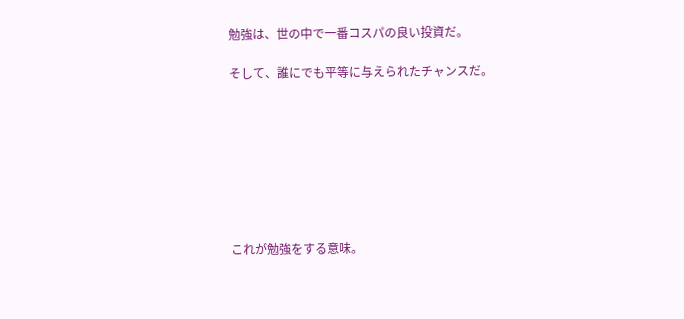勉強は、世の中で一番コスパの良い投資だ。

そして、誰にでも平等に与えられたチャンスだ。








これが勉強をする意味。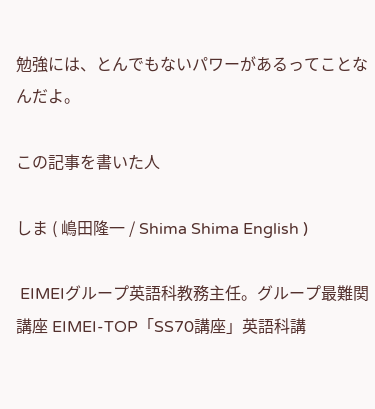勉強には、とんでもないパワーがあるってことなんだよ。

この記事を書いた人

しま ( 嶋田隆一 / Shima Shima English )

 EIMEIグループ英語科教務主任。グループ最難関講座 EIMEI-TOP「SS70講座」英語科講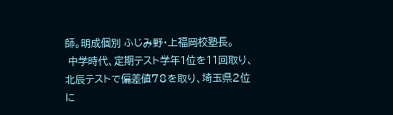師。明成個別 ふじみ野・上福岡校塾長。
 中学時代、定期テスト学年1位を11回取り、北辰テストで偏差値78を取り、埼玉県2位に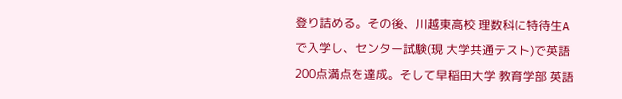登り詰める。その後、川越東高校 理数科に特待生Aで入学し、センター試験(現 大学共通テスト)で英語200点満点を達成。そして早稲田大学 教育学部 英語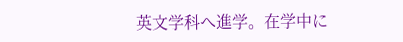英文学科へ進学。在学中に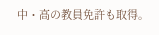中・高の教員免許も取得。